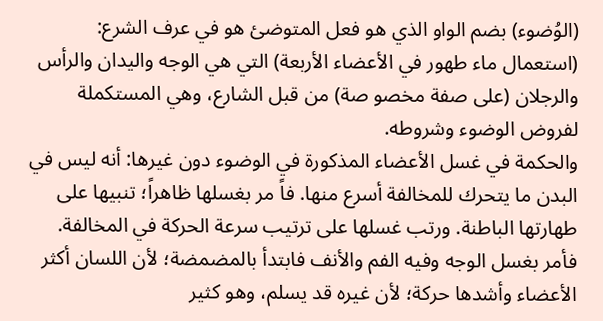(الوُضوء) بضم الواو الذي هو فعل المتوضئ هو في عرف الشرع: (استعمال ماء طهور في الأعضاء الأربعة) التي هي الوجه واليدان والرأس والرجلان (على صفة مخصو صة) من قبل الشارع، وهي المستكملة لفروض الوضوء وشروطه.
والحكمة في غسل الأعضاء المذكورة في الوضوء دون غيرها: أنه ليس في البدن ما يتحرك للمخالفة أسرع منها. فاً مر بغسلها ظاهراً؛ تنبيها على طهارتها الباطنة. ورتب غسلها على ترتيب سرعة الحركة في المخالفة. فأمر بغسل الوجه وفيه الفم والأنف فابتدأ بالمضمضة؛ لأن اللسان أكثر الأعضاء وأشدها حركة؛ لأن غيره قد يسلم، وهو كثير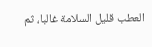العطب قليل السلامة غالبا، ثم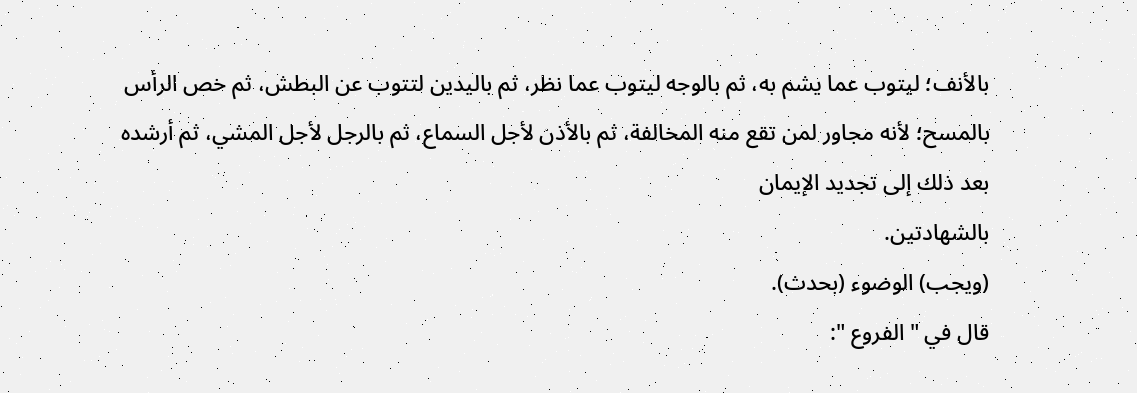بالأنف؛ ليتوب عما يشم به، ثم بالوجه ليتوب عما نظر، ثم باليدين لتتوب عن البطش، ثم خص الرأس بالمسح؛ لأنه مجاور لمن تقع منه المخالفة، ثم بالأذن لأجل السماع، ثم بالرجل لأجل المشي، ثم أرشده بعد ذلك إلى تجديد الإيمان
بالشهادتين.
(ويجب) الوضوء (بحدث).
قال في " الفروع ":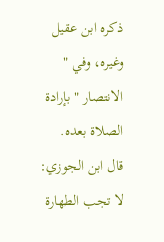ذكره ابن عقيل وغيره، وفي " الانتصار " بإرادة الصلاة بعده.
قال ابن الجوزي: لا تجب الطهارة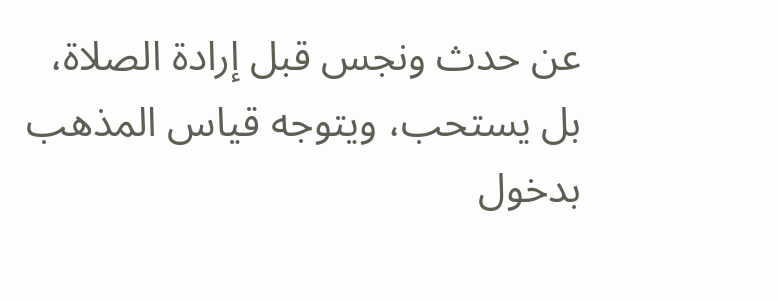عن حدث ونجس قبل إرادة الصلاة، بل يستحب، ويتوجه قياس المذهب بدخول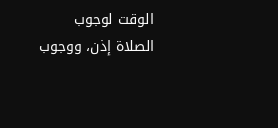الوقت لوجوب الصلاة إذن، ووجوب